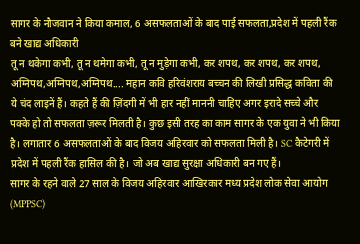सागर के नौजवान ने किया कमाल, 6 असफलताओं के बाद पाई सफलता,प्रदेश में पहली रैंक बने खाद्य अधिकारी
तू न थकेगा कभी, तू न थमेगा कभी, तू न मुड़ेगा कभी, कर शपथ, कर शपथ, कर शपथ, अग्निपथ,अग्निपथ,अग्निपथ.... महान कवि हरिवंशराय बच्चन की लिखी प्रसिद्ध कविता की ये चंद लाइनें हैं। कहते हैं की ज़िंदगी में भी हार नहीं माननी चाहिए अगर इरादे सच्चे और पक्के हो तो सफलता ज़रूर मिलती है। कुछ इसी तरह का काम सागर के एक युवा ने भी किया है। लगातार 6 असफलताओं के बाद विजय अहिरवार को सफलता मिली है। SC कैटेगरी में प्रदेश में पहली रैंक हासिल की है। जो अब खाद्य सुरक्षा अधिकारी बन गए हैं।
सागर के रहने वाले 27 साल के विजय अहिरवार आखिरकार मध्य प्रदेश लोक सेवा आयोग (MPPSC)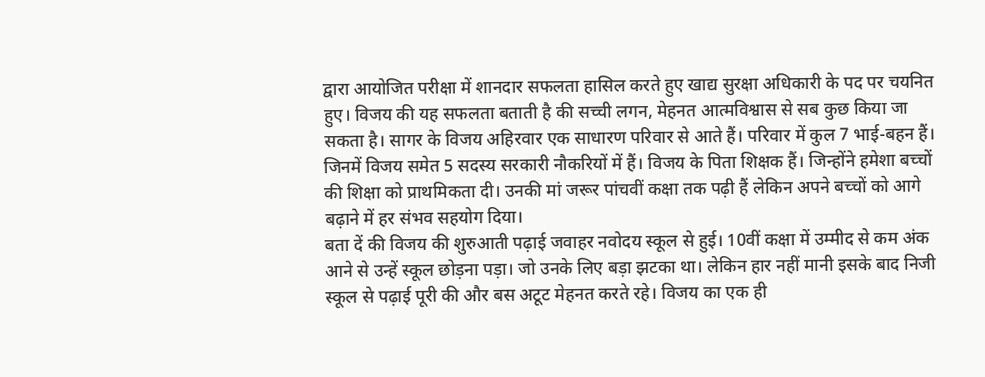द्वारा आयोजित परीक्षा में शानदार सफलता हासिल करते हुए खाद्य सुरक्षा अधिकारी के पद पर चयनित हुए। विजय की यह सफलता बताती है की सच्ची लगन, मेहनत आत्मविश्वास से सब कुछ किया जा सकता है। सागर के विजय अहिरवार एक साधारण परिवार से आते हैं। परिवार में कुल 7 भाई-बहन हैं। जिनमें विजय समेत 5 सदस्य सरकारी नौकरियों में हैं। विजय के पिता शिक्षक हैं। जिन्होंने हमेशा बच्चों की शिक्षा को प्राथमिकता दी। उनकी मां जरूर पांचवीं कक्षा तक पढ़ी हैं लेकिन अपने बच्चों को आगे बढ़ाने में हर संभव सहयोग दिया।
बता दें की विजय की शुरुआती पढ़ाई जवाहर नवोदय स्कूल से हुई। 10वीं कक्षा में उम्मीद से कम अंक आने से उन्हें स्कूल छोड़ना पड़ा। जो उनके लिए बड़ा झटका था। लेकिन हार नहीं मानी इसके बाद निजी स्कूल से पढ़ाई पूरी की और बस अटूट मेहनत करते रहे। विजय का एक ही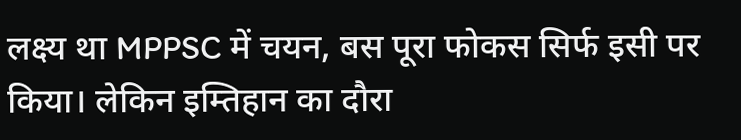लक्ष्य था MPPSC में चयन, बस पूरा फोकस सिर्फ इसी पर किया। लेकिन इम्तिहान का दौरा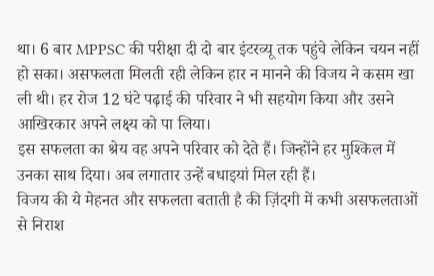था। 6 बार MPPSC की परीक्षा दी दो बार इंटरव्यू तक पहुंचे लेकिन चयन नहीं हो सका। असफलता मिलती रही लेकिन हार न मानने की विजय ने कसम खा ली थी। हर रोज 12 घंटे पढ़ाई की परिवार ने भी सहयोग किया और उसने आखिरकार अपने लक्ष्य को पा लिया।
इस सफलता का श्रेय वह अपने परिवार को देते हैं। जिन्होंने हर मुश्किल में उनका साथ दिया। अब लगातार उन्हें बधाइयां मिल रही हैं।
विजय की ये मेहनत और सफलता बताती है की ज़िंदगी में कभी असफलताओं से निराश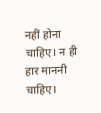नहीं होना चाहिए। न ही हार माननी चाहिए।